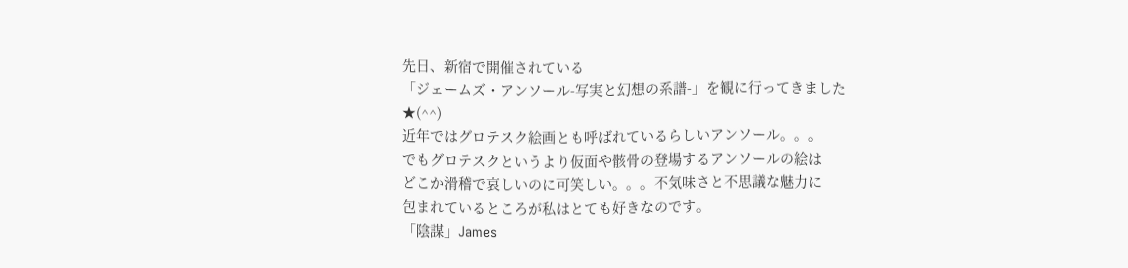先日、新宿で開催されている
「ジェームズ・アンソール-写実と幻想の系譜-」を観に行ってきました
★(^^)
近年ではグロテスク絵画とも呼ばれているらしいアンソール。。。
でもグロテスクというより仮面や骸骨の登場するアンソールの絵は
どこか滑稽で哀しいのに可笑しい。。。不気味さと不思議な魅力に
包まれているところが私はとても好きなのです。
「陰謀」James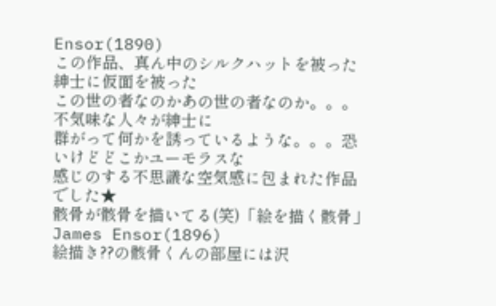Ensor(1890)
この作品、真ん中のシルクハットを被った紳士に仮面を被った
この世の者なのかあの世の者なのか。。。不気味な人々が紳士に
群がって何かを誘っているような。。。恐いけどどこかユーモラスな
感じのする不思議な空気感に包まれた作品でした★
骸骨が骸骨を描いてる(笑)「絵を描く骸骨」James Ensor(1896)
絵描き??の骸骨くんの部屋には沢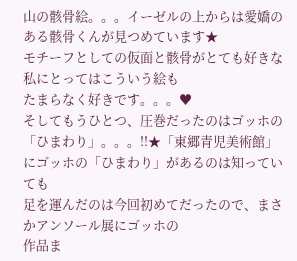山の骸骨絵。。。イーゼルの上からは愛嬌のある骸骨くんが見つめています★
モチーフとしての仮面と骸骨がとても好きな私にとってはこういう絵も
たまらなく好きです。。。♥
そしてもうひとつ、圧巻だったのはゴッホの「ひまわり」。。。!!★「東郷青児美術館」にゴッホの「ひまわり」があるのは知っていても
足を運んだのは今回初めてだったので、まさかアンソール展にゴッホの
作品ま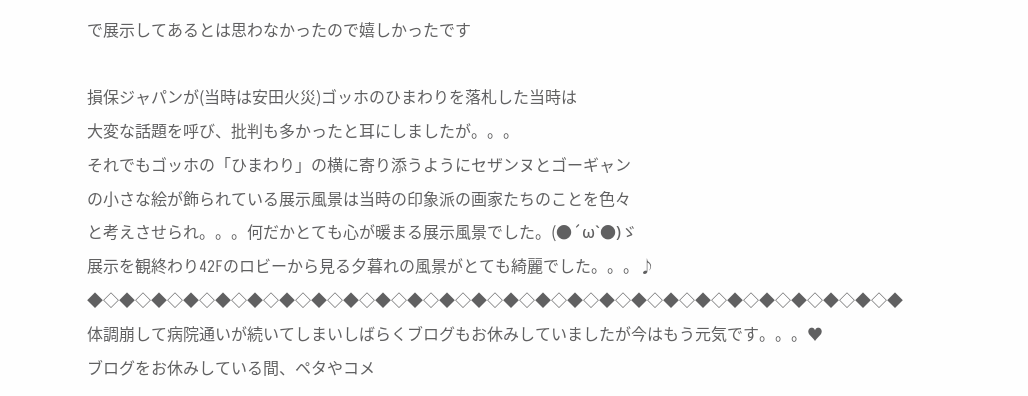で展示してあるとは思わなかったので嬉しかったです

損保ジャパンが(当時は安田火災)ゴッホのひまわりを落札した当時は
大変な話題を呼び、批判も多かったと耳にしましたが。。。
それでもゴッホの「ひまわり」の横に寄り添うようにセザンヌとゴーギャン
の小さな絵が飾られている展示風景は当時の印象派の画家たちのことを色々
と考えさせられ。。。何だかとても心が暖まる展示風景でした。(●´ω`●)ゞ
展示を観終わり42Fのロビーから見る夕暮れの風景がとても綺麗でした。。。♪
◆◇◆◇◆◇◆◇◆◇◆◇◆◇◆◇◆◇◆◇◆◇◆◇◆◇◆◇◆◇◆◇◆◇◆◇◆◇◆◇◆◇◆◇◆◇◆◇◆◇◆
体調崩して病院通いが続いてしまいしばらくブログもお休みしていましたが今はもう元気です。。。♥
ブログをお休みしている間、ペタやコメ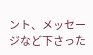ント、メッセージなど下さった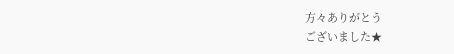方々ありがとう
ございました★